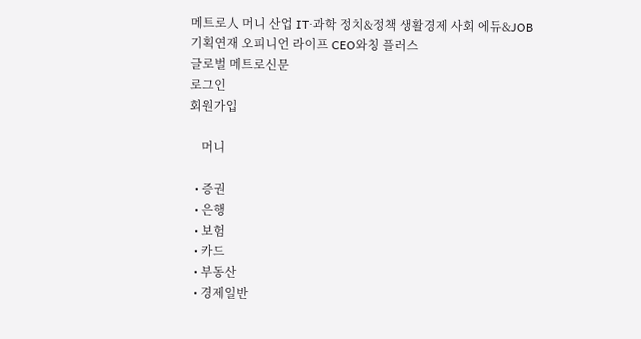메트로人 머니 산업 IT·과학 정치&정책 생활경제 사회 에듀&JOB 기획연재 오피니언 라이프 CEO와칭 플러스
글로벌 메트로신문
로그인
회원가입

    머니

  • 증권
  • 은행
  • 보험
  • 카드
  • 부동산
  • 경제일반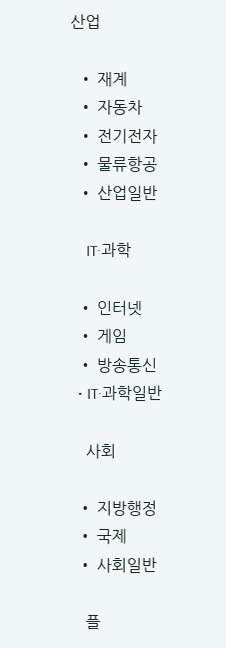산업

  • 재계
  • 자동차
  • 전기전자
  • 물류항공
  • 산업일반

    IT·과학

  • 인터넷
  • 게임
  • 방송통신
  • IT·과학일반

    사회

  • 지방행정
  • 국제
  • 사회일반

    플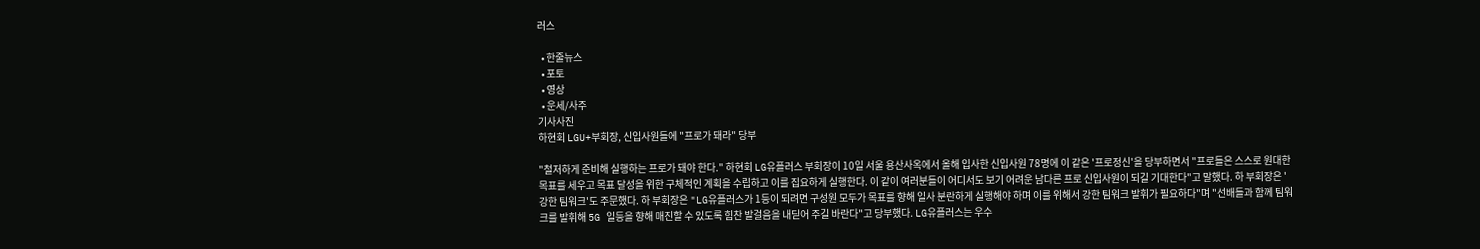러스

  • 한줄뉴스
  • 포토
  • 영상
  • 운세/사주
기사사진
하현회 LGU+부회장, 신입사원들에 "프로가 돼라" 당부

"철저하게 준비해 실행하는 프로가 돼야 한다." 하현회 LG유플러스 부회장이 10일 서울 용산사옥에서 올해 입사한 신입사원 78명에 이 같은 '프로정신'을 당부하면서 "프로들은 스스로 원대한 목표를 세우고 목표 달성을 위한 구체적인 계획을 수립하고 이를 집요하게 실행한다. 이 같이 여러분들이 어디서도 보기 어려운 남다른 프로 신입사원이 되길 기대한다"고 말했다. 하 부회장은 '강한 팀워크'도 주문했다. 하 부회장은 "LG유플러스가 1등이 되려면 구성원 모두가 목표를 향해 일사 분란하게 실행해야 하며 이를 위해서 강한 팀워크 발휘가 필요하다"며 "선배들과 함께 팀워크를 발휘해 5G 일등을 향해 매진할 수 있도록 힘찬 발걸음을 내딛어 주길 바란다"고 당부했다. LG유플러스는 우수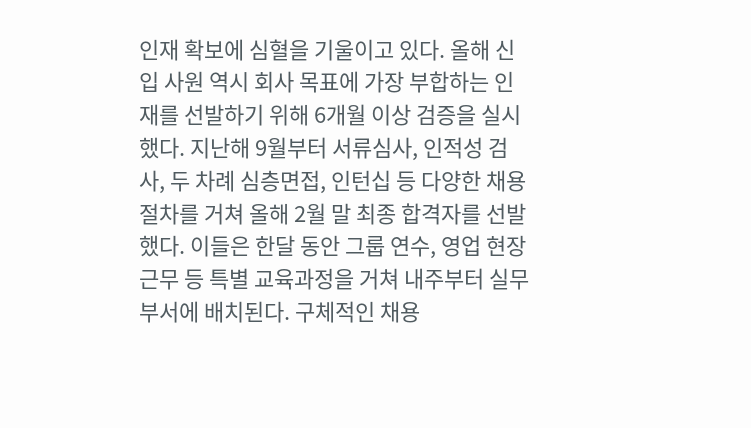인재 확보에 심혈을 기울이고 있다. 올해 신입 사원 역시 회사 목표에 가장 부합하는 인재를 선발하기 위해 6개월 이상 검증을 실시했다. 지난해 9월부터 서류심사, 인적성 검사, 두 차례 심층면접, 인턴십 등 다양한 채용 절차를 거쳐 올해 2월 말 최종 합격자를 선발했다. 이들은 한달 동안 그룹 연수, 영업 현장근무 등 특별 교육과정을 거쳐 내주부터 실무 부서에 배치된다. 구체적인 채용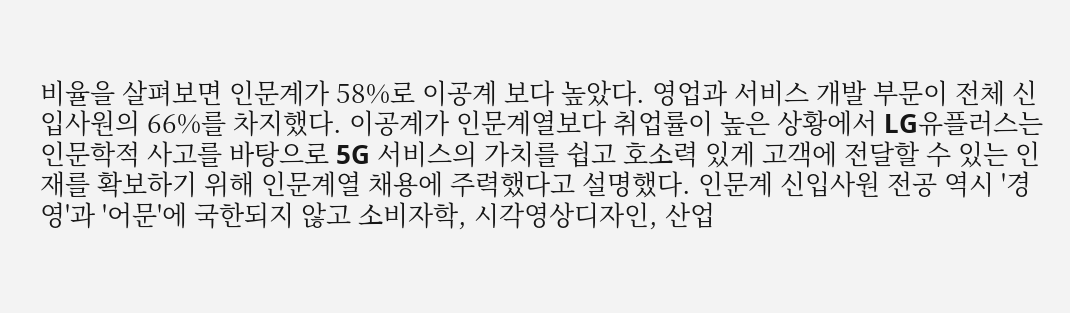비율을 살펴보면 인문계가 58%로 이공계 보다 높았다. 영업과 서비스 개발 부문이 전체 신입사원의 66%를 차지했다. 이공계가 인문계열보다 취업률이 높은 상황에서 LG유플러스는 인문학적 사고를 바탕으로 5G 서비스의 가치를 쉽고 호소력 있게 고객에 전달할 수 있는 인재를 확보하기 위해 인문계열 채용에 주력했다고 설명했다. 인문계 신입사원 전공 역시 '경영'과 '어문'에 국한되지 않고 소비자학, 시각영상디자인, 산업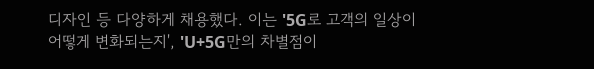디자인 등 다양하게 채용했다. 이는 '5G로 고객의 일상이 어떻게 변화되는지', 'U+5G만의 차별점이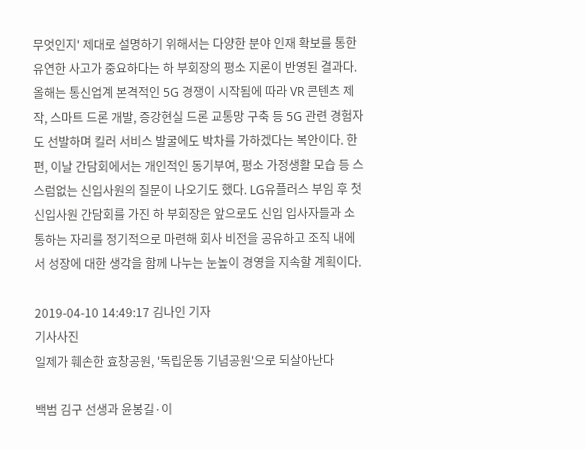무엇인지' 제대로 설명하기 위해서는 다양한 분야 인재 확보를 통한 유연한 사고가 중요하다는 하 부회장의 평소 지론이 반영된 결과다. 올해는 통신업계 본격적인 5G 경쟁이 시작됨에 따라 VR 콘텐츠 제작, 스마트 드론 개발, 증강현실 드론 교통망 구축 등 5G 관련 경험자도 선발하며 킬러 서비스 발굴에도 박차를 가하겠다는 복안이다. 한편, 이날 간담회에서는 개인적인 동기부여, 평소 가정생활 모습 등 스스럼없는 신입사원의 질문이 나오기도 했다. LG유플러스 부임 후 첫 신입사원 간담회를 가진 하 부회장은 앞으로도 신입 입사자들과 소통하는 자리를 정기적으로 마련해 회사 비전을 공유하고 조직 내에서 성장에 대한 생각을 함께 나누는 눈높이 경영을 지속할 계획이다.

2019-04-10 14:49:17 김나인 기자
기사사진
일제가 훼손한 효창공원, '독립운동 기념공원'으로 되살아난다

백범 김구 선생과 윤봉길·이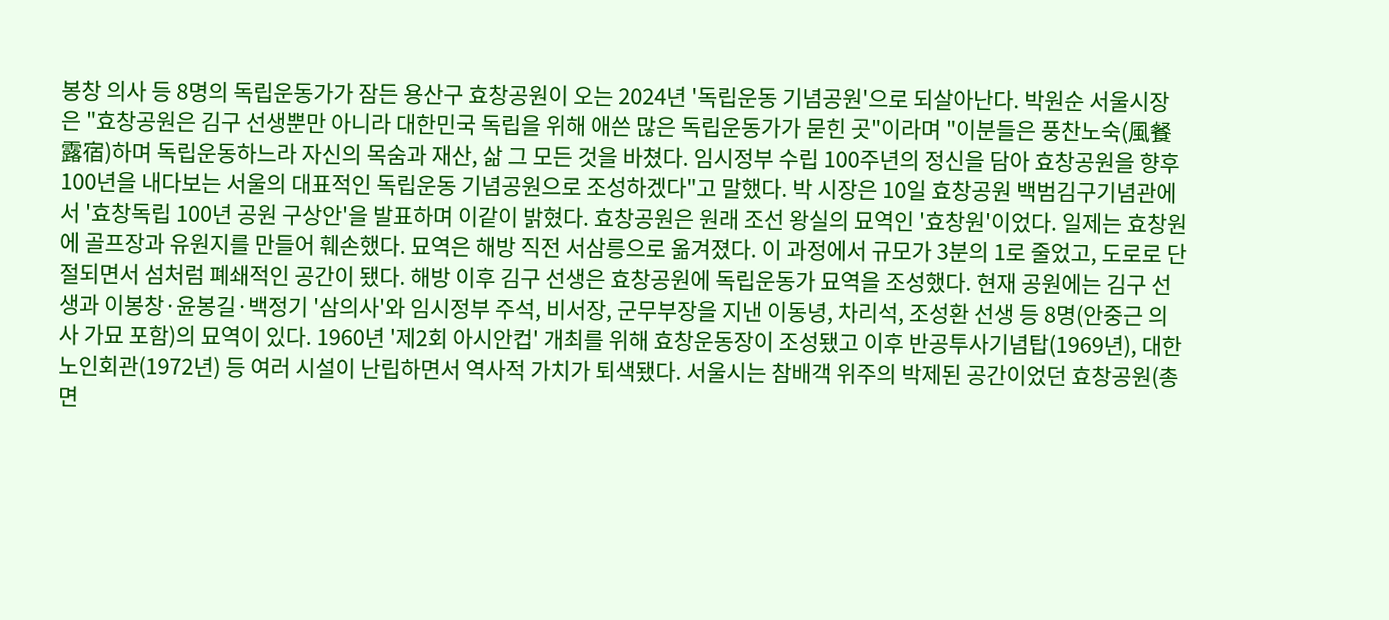봉창 의사 등 8명의 독립운동가가 잠든 용산구 효창공원이 오는 2024년 '독립운동 기념공원'으로 되살아난다. 박원순 서울시장은 "효창공원은 김구 선생뿐만 아니라 대한민국 독립을 위해 애쓴 많은 독립운동가가 묻힌 곳"이라며 "이분들은 풍찬노숙(風餐露宿)하며 독립운동하느라 자신의 목숨과 재산, 삶 그 모든 것을 바쳤다. 임시정부 수립 100주년의 정신을 담아 효창공원을 향후 100년을 내다보는 서울의 대표적인 독립운동 기념공원으로 조성하겠다"고 말했다. 박 시장은 10일 효창공원 백범김구기념관에서 '효창독립 100년 공원 구상안'을 발표하며 이같이 밝혔다. 효창공원은 원래 조선 왕실의 묘역인 '효창원'이었다. 일제는 효창원에 골프장과 유원지를 만들어 훼손했다. 묘역은 해방 직전 서삼릉으로 옮겨졌다. 이 과정에서 규모가 3분의 1로 줄었고, 도로로 단절되면서 섬처럼 폐쇄적인 공간이 됐다. 해방 이후 김구 선생은 효창공원에 독립운동가 묘역을 조성했다. 현재 공원에는 김구 선생과 이봉창·윤봉길·백정기 '삼의사'와 임시정부 주석, 비서장, 군무부장을 지낸 이동녕, 차리석, 조성환 선생 등 8명(안중근 의사 가묘 포함)의 묘역이 있다. 1960년 '제2회 아시안컵' 개최를 위해 효창운동장이 조성됐고 이후 반공투사기념탑(1969년), 대한노인회관(1972년) 등 여러 시설이 난립하면서 역사적 가치가 퇴색됐다. 서울시는 참배객 위주의 박제된 공간이었던 효창공원(총면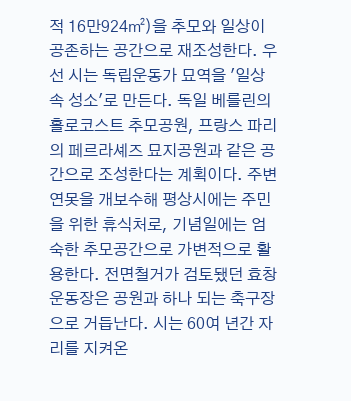적 16만924㎡)을 추모와 일상이 공존하는 공간으로 재조성한다. 우선 시는 독립운동가 묘역을 '일상 속 성소'로 만든다. 독일 베를린의 홀로코스트 추모공원, 프랑스 파리의 페르라셰즈 묘지공원과 같은 공간으로 조성한다는 계획이다. 주변 연못을 개보수해 평상시에는 주민을 위한 휴식처로, 기념일에는 엄숙한 추모공간으로 가변적으로 활용한다. 전면철거가 검토됐던 효창운동장은 공원과 하나 되는 축구장으로 거듭난다. 시는 60여 년간 자리를 지켜온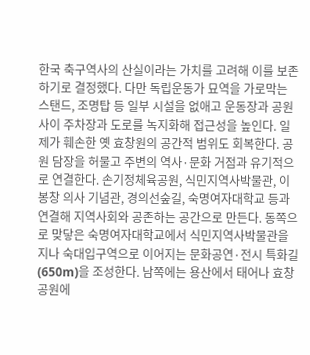한국 축구역사의 산실이라는 가치를 고려해 이를 보존하기로 결정했다. 다만 독립운동가 묘역을 가로막는 스탠드, 조명탑 등 일부 시설을 없애고 운동장과 공원 사이 주차장과 도로를 녹지화해 접근성을 높인다. 일제가 훼손한 옛 효창원의 공간적 범위도 회복한다. 공원 담장을 허물고 주변의 역사·문화 거점과 유기적으로 연결한다. 손기정체육공원, 식민지역사박물관, 이봉창 의사 기념관, 경의선숲길, 숙명여자대학교 등과 연결해 지역사회와 공존하는 공간으로 만든다. 동쪽으로 맞닿은 숙명여자대학교에서 식민지역사박물관을 지나 숙대입구역으로 이어지는 문화공연·전시 특화길(650m)을 조성한다. 남쪽에는 용산에서 태어나 효창공원에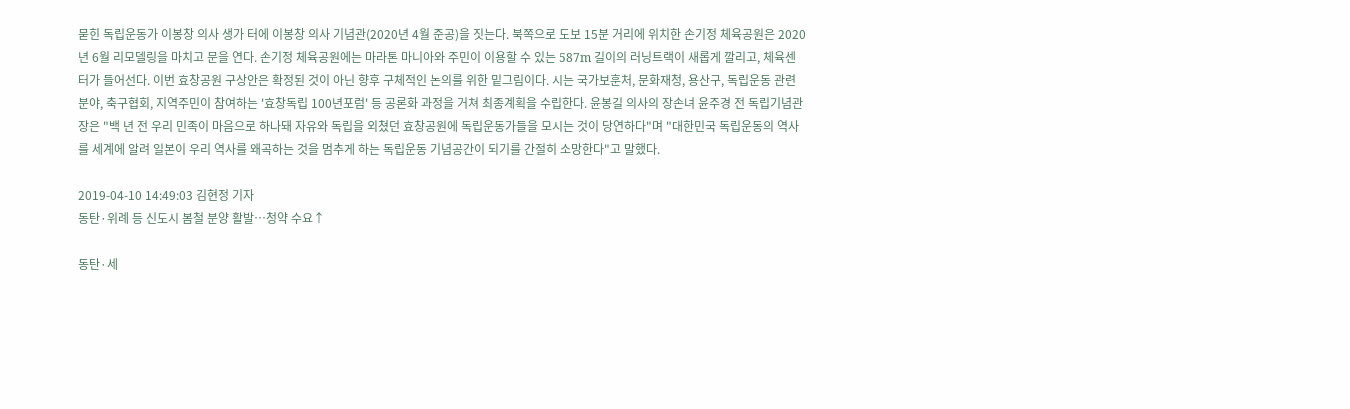묻힌 독립운동가 이봉창 의사 생가 터에 이봉창 의사 기념관(2020년 4월 준공)을 짓는다. 북쪽으로 도보 15분 거리에 위치한 손기정 체육공원은 2020년 6월 리모델링을 마치고 문을 연다. 손기정 체육공원에는 마라톤 마니아와 주민이 이용할 수 있는 587m 길이의 러닝트랙이 새롭게 깔리고, 체육센터가 들어선다. 이번 효창공원 구상안은 확정된 것이 아닌 향후 구체적인 논의를 위한 밑그림이다. 시는 국가보훈처, 문화재청, 용산구, 독립운동 관련 분야, 축구협회, 지역주민이 참여하는 '효창독립 100년포럼' 등 공론화 과정을 거쳐 최종계획을 수립한다. 윤봉길 의사의 장손녀 윤주경 전 독립기념관장은 "백 년 전 우리 민족이 마음으로 하나돼 자유와 독립을 외쳤던 효창공원에 독립운동가들을 모시는 것이 당연하다"며 "대한민국 독립운동의 역사를 세계에 알려 일본이 우리 역사를 왜곡하는 것을 멈추게 하는 독립운동 기념공간이 되기를 간절히 소망한다"고 말했다.

2019-04-10 14:49:03 김현정 기자
동탄·위례 등 신도시 봄철 분양 활발…청약 수요↑

동탄·세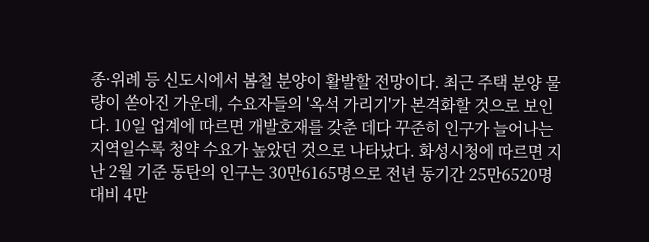종·위례 등 신도시에서 봄철 분양이 활발할 전망이다. 최근 주택 분양 물량이 쏟아진 가운데, 수요자들의 '옥석 가리기'가 본격화할 것으로 보인다. 10일 업계에 따르면 개발호재를 갖춘 데다 꾸준히 인구가 늘어나는 지역일수록 청약 수요가 높았던 것으로 나타났다. 화성시청에 따르면 지난 2월 기준 동탄의 인구는 30만6165명으로 전년 동기간 25만6520명 대비 4만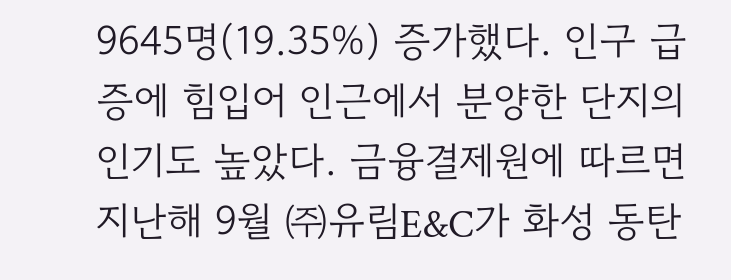9645명(19.35%) 증가했다. 인구 급증에 힘입어 인근에서 분양한 단지의 인기도 높았다. 금융결제원에 따르면 지난해 9월 ㈜유림E&C가 화성 동탄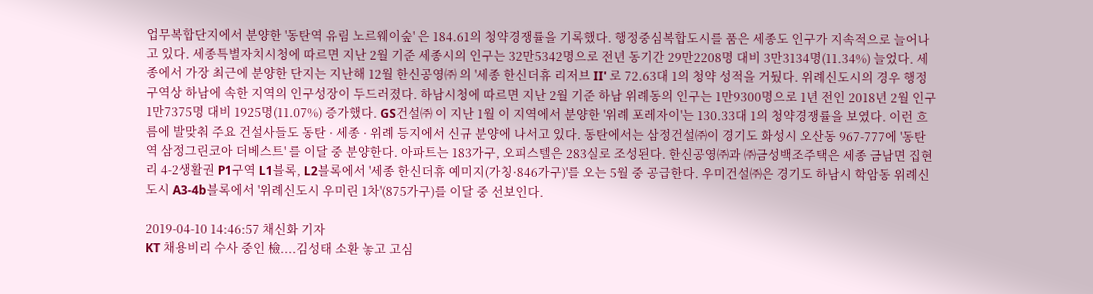업무복합단지에서 분양한 '동탄역 유림 노르웨이숲' 은 184.61의 청약경쟁률을 기록했다. 행정중심복합도시를 품은 세종도 인구가 지속적으로 늘어나고 있다. 세종특별자치시청에 따르면 지난 2월 기준 세종시의 인구는 32만5342명으로 전년 동기간 29만2208명 대비 3만3134명(11.34%) 늘었다. 세종에서 가장 최근에 분양한 단지는 지난해 12월 한신공영㈜ 의 '세종 한신더휴 리저브 II' 로 72.63대 1의 청약 성적을 거뒀다. 위례신도시의 경우 행정구역상 하남에 속한 지역의 인구성장이 두드러졌다. 하남시청에 따르면 지난 2월 기준 하남 위례동의 인구는 1만9300명으로 1년 전인 2018년 2월 인구 1만7375명 대비 1925명(11.07%) 증가했다. GS건설㈜ 이 지난 1월 이 지역에서 분양한 '위례 포레자이'는 130.33대 1의 청약경쟁률을 보였다. 이런 흐름에 발맞춰 주요 건설사들도 동탄 · 세종 · 위례 등지에서 신규 분양에 나서고 있다. 동탄에서는 삼정건설㈜이 경기도 화성시 오산동 967-777에 '동탄역 삼정그린코아 더베스트' 를 이달 중 분양한다. 아파트는 183가구, 오피스텔은 283실로 조성된다. 한신공영㈜과 ㈜금성백조주택은 세종 금남면 집현리 4-2생활권 P1구역 L1블록, L2블록에서 '세종 한신더휴 예미지(가칭·846가구)'를 오는 5월 중 공급한다. 우미건설㈜은 경기도 하남시 학암동 위례신도시 A3-4b블록에서 '위례신도시 우미린 1차'(875가구)를 이달 중 선보인다.

2019-04-10 14:46:57 채신화 기자
KT 채용비리 수사 중인 檢....김성태 소환 놓고 고심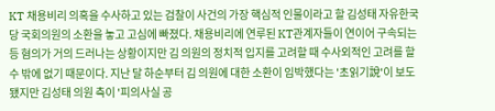KT 채용비리 의혹을 수사하고 있는 검찰이 사건의 가장 핵심적 인물이라고 할 김성태 자유한국당 국회의원의 소환을 놓고 고심에 빠졌다. 채용비리에 연루된 KT관계자들이 연이어 구속되는 등 혐의가 거의 드러나는 상황이지만 김 의원의 정치적 입지를 고려할 때 수사외적인 고려를 할 수 밖에 없기 때문이다. 지난 달 하순부터 김 의원에 대한 소환이 임박했다는 '초읽기說'이 보도됐지만 김성태 의원 측이 '피의사실 공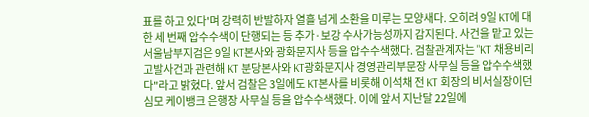표를 하고 있다'며 강력히 반발하자 열흘 넘게 소환을 미루는 모양새다. 오히려 9일 KT에 대한 세 번째 압수수색이 단행되는 등 추가·보강 수사가능성까지 감지된다. 사건을 맡고 있는 서울남부지검은 9일 KT본사와 광화문지사 등을 압수수색했다. 검찰관계자는 "KT 채용비리 고발사건과 관련해 KT 분당본사와 KT광화문지사 경영관리부문장 사무실 등을 압수수색했다"라고 밝혔다. 앞서 검찰은 3일에도 KT본사를 비롯해 이석채 전 KT 회장의 비서실장이던 심모 케이뱅크 은행장 사무실 등을 압수수색했다. 이에 앞서 지난달 22일에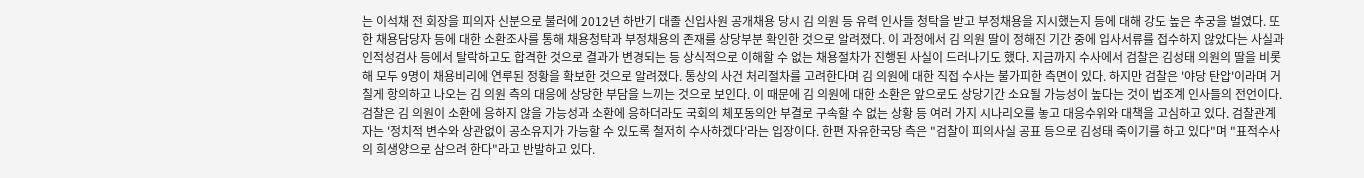는 이석채 전 회장을 피의자 신분으로 불러에 2012년 하반기 대졸 신입사원 공개채용 당시 김 의원 등 유력 인사들 청탁을 받고 부정채용을 지시했는지 등에 대해 강도 높은 추궁을 벌였다. 또한 채용담당자 등에 대한 소환조사를 통해 채용청탁과 부정채용의 존재를 상당부분 확인한 것으로 알려졌다. 이 과정에서 김 의원 딸이 정해진 기간 중에 입사서류를 접수하지 않았다는 사실과 인적성검사 등에서 탈락하고도 합격한 것으로 결과가 변경되는 등 상식적으로 이해할 수 없는 채용절차가 진행된 사실이 드러나기도 했다. 지금까지 수사에서 검찰은 김성태 의원의 딸을 비롯해 모두 9명이 채용비리에 연루된 정황을 확보한 것으로 알려졌다. 통상의 사건 처리절차를 고려한다며 김 의원에 대한 직접 수사는 불가피한 측면이 있다. 하지만 검찰은 '야당 탄압'이라며 거칠게 항의하고 나오는 김 의원 측의 대응에 상당한 부담을 느끼는 것으로 보인다. 이 때문에 김 의원에 대한 소환은 앞으로도 상당기간 소요될 가능성이 높다는 것이 법조계 인사들의 전언이다. 검찰은 김 의원이 소환에 응하지 않을 가능성과 소환에 응하더라도 국회의 체포동의안 부결로 구속할 수 없는 상황 등 여러 가지 시나리오를 놓고 대응수위와 대책을 고심하고 있다. 검찰관계자는 '정치적 변수와 상관없이 공소유지가 가능할 수 있도록 철저히 수사하겠다'라는 입장이다. 한편 자유한국당 측은 "검찰이 피의사실 공표 등으로 김성태 죽이기를 하고 있다"며 "표적수사의 희생양으로 삼으려 한다"라고 반발하고 있다.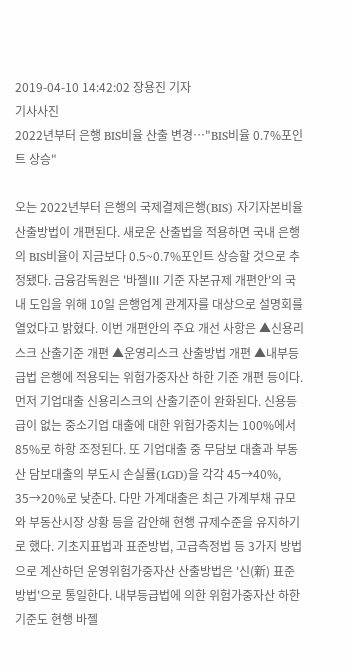2019-04-10 14:42:02 장용진 기자
기사사진
2022년부터 은행 BIS비율 산출 변경…"BIS비율 0.7%포인트 상승"

오는 2022년부터 은행의 국제결제은행(BIS) 자기자본비율 산출방법이 개편된다. 새로운 산출법을 적용하면 국내 은행의 BIS비율이 지금보다 0.5~0.7%포인트 상승할 것으로 추정됐다. 금융감독원은 '바젤Ⅲ 기준 자본규제 개편안'의 국내 도입을 위해 10일 은행업계 관계자를 대상으로 설명회를 열었다고 밝혔다. 이번 개편안의 주요 개선 사항은 ▲신용리스크 산출기준 개편 ▲운영리스크 산출방법 개편 ▲내부등급법 은행에 적용되는 위험가중자산 하한 기준 개편 등이다. 먼저 기업대출 신용리스크의 산출기준이 완화된다. 신용등급이 없는 중소기업 대출에 대한 위험가중치는 100%에서 85%로 하항 조정된다. 또 기업대출 중 무담보 대출과 부동산 담보대출의 부도시 손실률(LGD)을 각각 45→40%, 35→20%로 낮춘다. 다만 가계대출은 최근 가계부채 규모와 부동산시장 상황 등을 감안해 현행 규제수준을 유지하기로 했다. 기초지표법과 표준방법, 고급측정법 등 3가지 방법으로 계산하던 운영위험가중자산 산출방법은 '신(新) 표준방법'으로 통일한다. 내부등급법에 의한 위험가중자산 하한 기준도 현행 바젤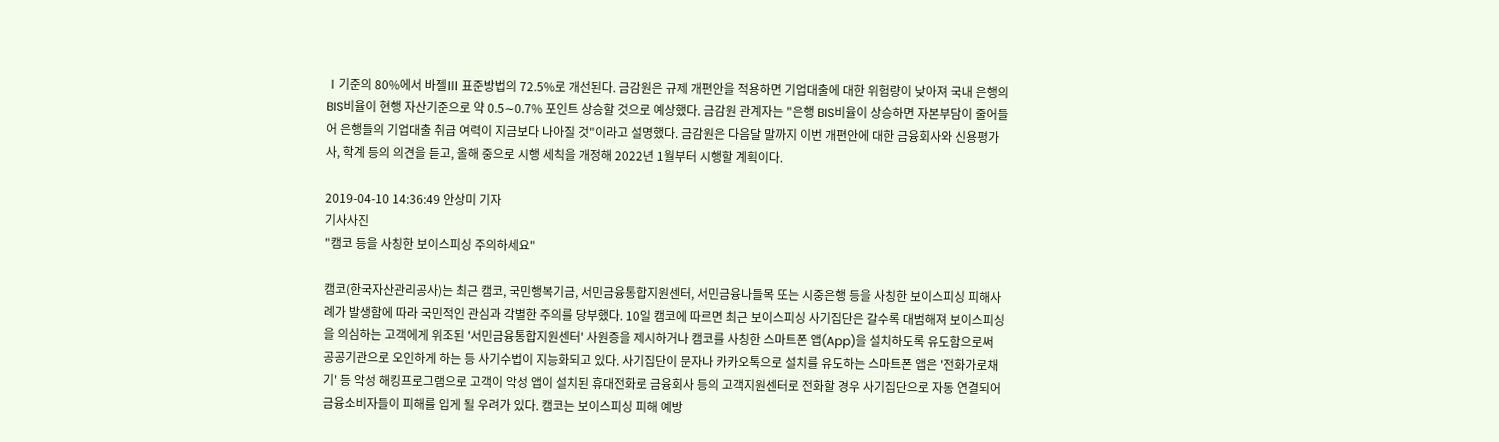Ⅰ기준의 80%에서 바젤Ⅲ 표준방법의 72.5%로 개선된다. 금감원은 규제 개편안을 적용하면 기업대출에 대한 위험량이 낮아져 국내 은행의 BIS비율이 현행 자산기준으로 약 0.5∼0.7% 포인트 상승할 것으로 예상했다. 금감원 관계자는 "은행 BIS비율이 상승하면 자본부담이 줄어들어 은행들의 기업대출 취급 여력이 지금보다 나아질 것"이라고 설명했다. 금감원은 다음달 말까지 이번 개편안에 대한 금융회사와 신용평가사, 학계 등의 의견을 듣고, 올해 중으로 시행 세칙을 개정해 2022년 1월부터 시행할 계획이다.

2019-04-10 14:36:49 안상미 기자
기사사진
"캠코 등을 사칭한 보이스피싱 주의하세요"

캠코(한국자산관리공사)는 최근 캠코, 국민행복기금, 서민금융통합지원센터, 서민금융나들목 또는 시중은행 등을 사칭한 보이스피싱 피해사례가 발생함에 따라 국민적인 관심과 각별한 주의를 당부했다. 10일 캠코에 따르면 최근 보이스피싱 사기집단은 갈수록 대범해져 보이스피싱을 의심하는 고객에게 위조된 '서민금융통합지원센터' 사원증을 제시하거나 캠코를 사칭한 스마트폰 앱(App)을 설치하도록 유도함으로써 공공기관으로 오인하게 하는 등 사기수법이 지능화되고 있다. 사기집단이 문자나 카카오톡으로 설치를 유도하는 스마트폰 앱은 '전화가로채기' 등 악성 해킹프로그램으로 고객이 악성 앱이 설치된 휴대전화로 금융회사 등의 고객지원센터로 전화할 경우 사기집단으로 자동 연결되어 금융소비자들이 피해를 입게 될 우려가 있다. 캠코는 보이스피싱 피해 예방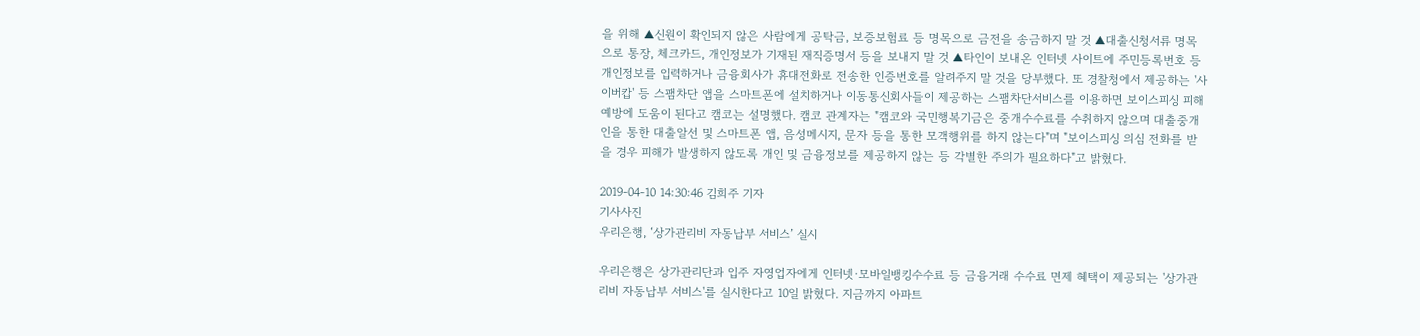을 위해 ▲신원이 확인되지 않은 사람에게 공탁금, 보증보험료 등 명목으로 금전을 송금하지 말 것 ▲대출신청서류 명목으로 통장, 체크카드, 개인정보가 기재된 재직증명서 등을 보내지 말 것 ▲타인이 보내온 인터넷 사이트에 주민등록번호 등 개인정보를 입력하거나 금융회사가 휴대전화로 전송한 인증번호를 알려주지 말 것을 당부했다. 또 경찰청에서 제공하는 '사이버캅' 등 스팸차단 앱을 스마트폰에 설치하거나 이동통신회사들이 제공하는 스팸차단서비스를 이용하면 보이스피싱 피해 예방에 도움이 된다고 캠코는 설명했다. 캠코 관계자는 "캠코와 국민행복기금은 중개수수료를 수취하지 않으며 대출중개인을 통한 대출알선 및 스마트폰 앱, 음성메시지, 문자 등을 통한 모객행위를 하지 않는다"며 "보이스피싱 의심 전화를 받을 경우 피해가 발생하지 않도록 개인 및 금융정보를 제공하지 않는 등 각별한 주의가 필요하다"고 밝혔다.

2019-04-10 14:30:46 김희주 기자
기사사진
우리은행, ‘상가관리비 자동납부 서비스’ 실시

우리은행은 상가관리단과 입주 자영업자에게 인터넷·모바일뱅킹수수료 등 금융거래 수수료 면제 혜택이 제공되는 '상가관리비 자동납부 서비스'를 실시한다고 10일 밝혔다. 지금까지 아파트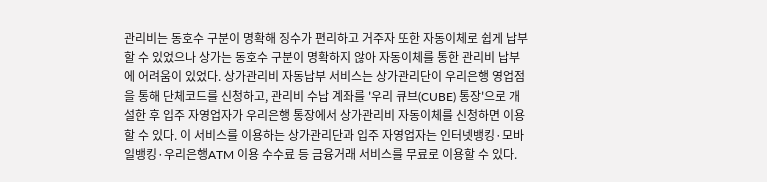관리비는 동호수 구분이 명확해 징수가 편리하고 거주자 또한 자동이체로 쉽게 납부 할 수 있었으나 상가는 동호수 구분이 명확하지 않아 자동이체를 통한 관리비 납부에 어려움이 있었다. 상가관리비 자동납부 서비스는 상가관리단이 우리은행 영업점을 통해 단체코드를 신청하고, 관리비 수납 계좌를 '우리 큐브(CUBE) 통장'으로 개설한 후 입주 자영업자가 우리은행 통장에서 상가관리비 자동이체를 신청하면 이용할 수 있다. 이 서비스를 이용하는 상가관리단과 입주 자영업자는 인터넷뱅킹·모바일뱅킹·우리은행ATM 이용 수수료 등 금융거래 서비스를 무료로 이용할 수 있다.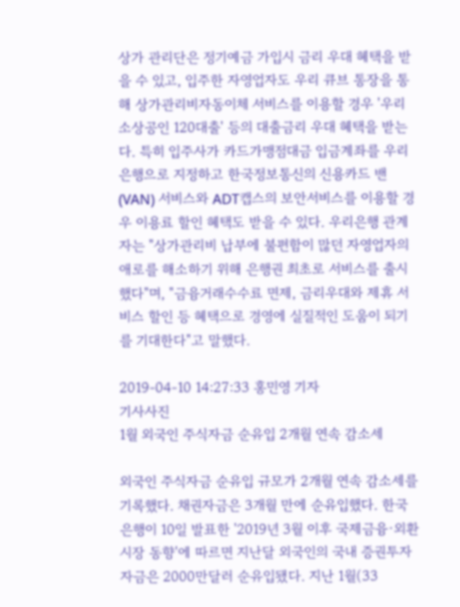상가 관리단은 정기예금 가입시 금리 우대 혜택을 받을 수 있고, 입주한 자영업자도 우리 큐브 통장을 통해 상가관리비자동이체 서비스를 이용할 경우 '우리 소상공인 120대출' 등의 대출금리 우대 혜택을 받는다. 특히 입주사가 카드가맹점대금 입금계좌를 우리은행으로 지정하고 한국정보통신의 신용카드 밴(VAN) 서비스와 ADT캡스의 보안서비스를 이용할 경우 이용료 할인 혜택도 받을 수 있다. 우리은행 관계자는 "상가관리비 납부에 불편함이 많던 자영업자의 애로를 해소하기 위해 은행권 최초로 서비스를 출시했다"며, "금융거래수수료 면제, 금리우대와 제휴 서비스 할인 등 혜택으로 경영에 실질적인 도움이 되기를 기대한다"고 말했다.

2019-04-10 14:27:33 홍민영 기자
기사사진
1월 외국인 주식자금 순유입 2개월 연속 감소세

외국인 주식자금 순유입 규모가 2개월 연속 감소세를 기록했다. 채권자금은 3개월 만에 순유입했다. 한국은행이 10일 발표한 '2019년 3월 이후 국제금융·외환시장 동향'에 따르면 지난달 외국인의 국내 증권투자자금은 2000만달러 순유입됐다. 지난 1월(33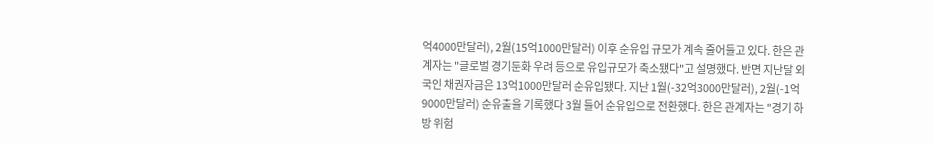억4000만달러), 2월(15억1000만달러) 이후 순유입 규모가 계속 줄어들고 있다. 한은 관계자는 "글로벌 경기둔화 우려 등으로 유입규모가 축소됐다"고 설명했다. 반면 지난달 외국인 채권자금은 13억1000만달러 순유입됐다. 지난 1월(-32억3000만달러), 2월(-1억9000만달러) 순유출을 기록했다 3월 들어 순유입으로 전환했다. 한은 관계자는 "경기 하방 위험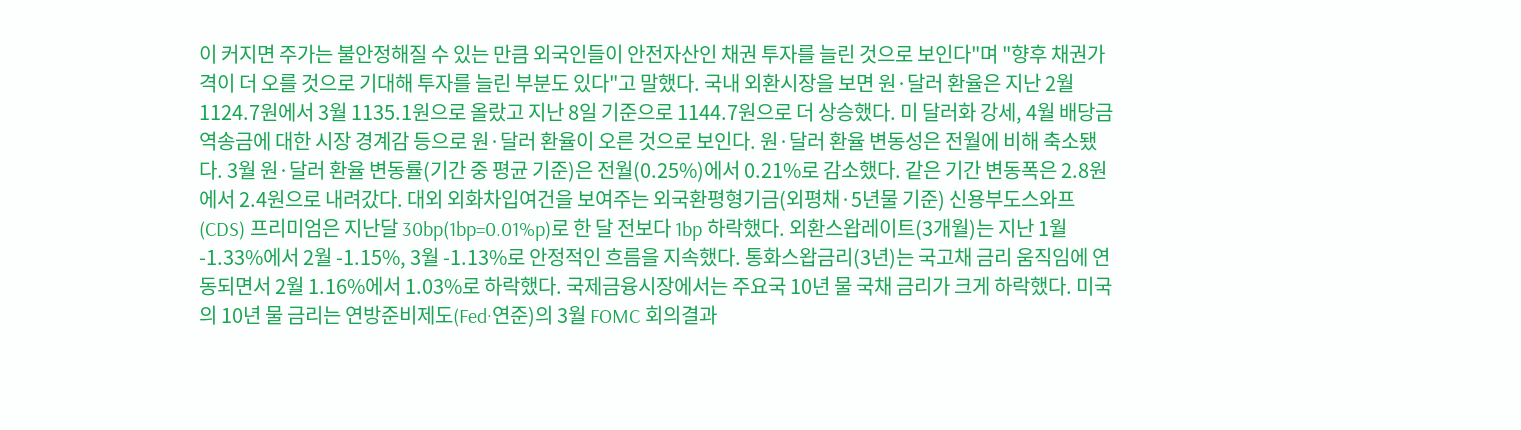이 커지면 주가는 불안정해질 수 있는 만큼 외국인들이 안전자산인 채권 투자를 늘린 것으로 보인다"며 "향후 채권가격이 더 오를 것으로 기대해 투자를 늘린 부분도 있다"고 말했다. 국내 외환시장을 보면 원·달러 환율은 지난 2월 1124.7원에서 3월 1135.1원으로 올랐고 지난 8일 기준으로 1144.7원으로 더 상승했다. 미 달러화 강세, 4월 배당금 역송금에 대한 시장 경계감 등으로 원·달러 환율이 오른 것으로 보인다. 원·달러 환율 변동성은 전월에 비해 축소됐다. 3월 원·달러 환율 변동률(기간 중 평균 기준)은 전월(0.25%)에서 0.21%로 감소했다. 같은 기간 변동폭은 2.8원에서 2.4원으로 내려갔다. 대외 외화차입여건을 보여주는 외국환평형기금(외평채·5년물 기준) 신용부도스와프(CDS) 프리미엄은 지난달 30bp(1bp=0.01%p)로 한 달 전보다 1bp 하락했다. 외환스왑레이트(3개월)는 지난 1월 -1.33%에서 2월 -1.15%, 3월 -1.13%로 안정적인 흐름을 지속했다. 통화스왑금리(3년)는 국고채 금리 움직임에 연동되면서 2월 1.16%에서 1.03%로 하락했다. 국제금융시장에서는 주요국 10년 물 국채 금리가 크게 하락했다. 미국의 10년 물 금리는 연방준비제도(Fed·연준)의 3월 FOMC 회의결과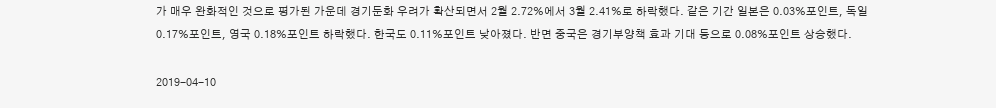가 매우 완화적인 것으로 평가된 가운데 경기둔화 우려가 확산되면서 2월 2.72%에서 3월 2.41%로 하락했다. 같은 기간 일본은 0.03%포인트, 독일 0.17%포인트, 영국 0.18%포인트 하락했다. 한국도 0.11%포인트 낮아졌다. 반면 중국은 경기부양책 효과 기대 등으로 0.08%포인트 상승했다.

2019-04-10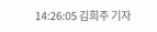14:26:05 김희주 기자